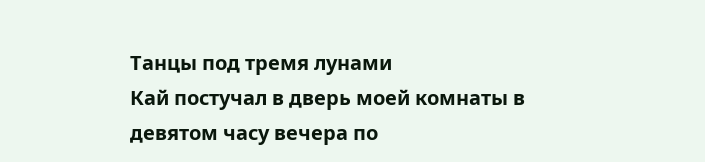Танцы под тремя лунами
Кай постучал в дверь моей комнаты в девятом часу вечера по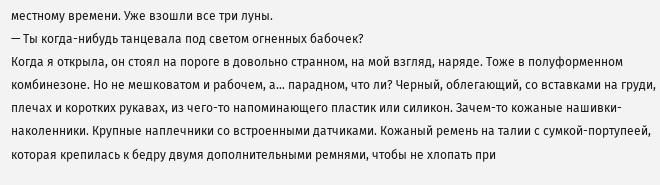местному времени. Уже взошли все три луны.
— Ты когда-нибудь танцевала под светом огненных бабочек?
Когда я открыла, он стоял на пороге в довольно странном, на мой взгляд, наряде. Тоже в полуформенном комбинезоне. Но не мешковатом и рабочем, а… парадном, что ли? Черный, облегающий, со вставками на груди, плечах и коротких рукавах, из чего-то напоминающего пластик или силикон. Зачем-то кожаные нашивки-наколенники. Крупные наплечники со встроенными датчиками. Кожаный ремень на талии с сумкой-портупеей, которая крепилась к бедру двумя дополнительными ремнями, чтобы не хлопать при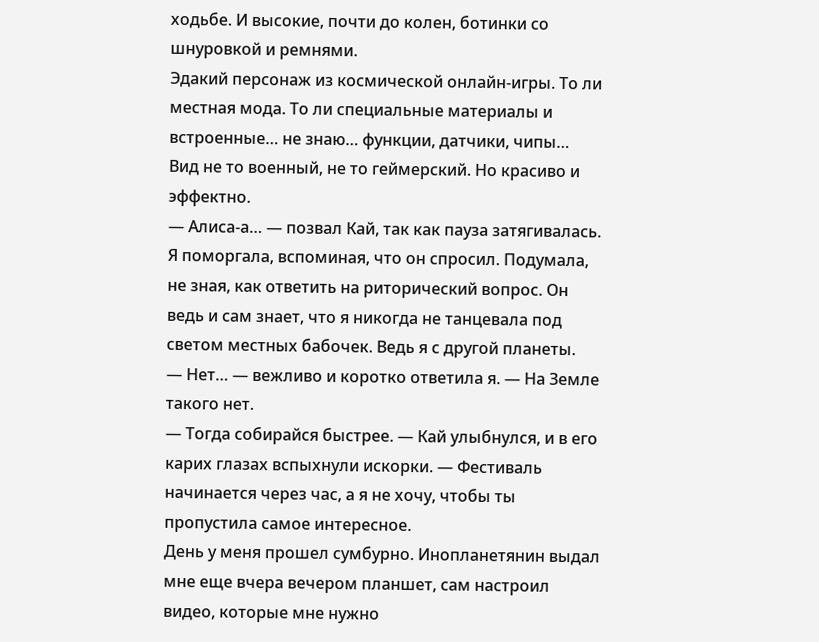ходьбе. И высокие, почти до колен, ботинки со шнуровкой и ремнями.
Эдакий персонаж из космической онлайн-игры. То ли местная мода. То ли специальные материалы и встроенные… не знаю… функции, датчики, чипы…
Вид не то военный, не то геймерский. Но красиво и эффектно.
— Алиса-а… — позвал Кай, так как пауза затягивалась.
Я поморгала, вспоминая, что он спросил. Подумала, не зная, как ответить на риторический вопрос. Он ведь и сам знает, что я никогда не танцевала под светом местных бабочек. Ведь я с другой планеты.
— Нет… — вежливо и коротко ответила я. — На Земле такого нет.
— Тогда собирайся быстрее. — Кай улыбнулся, и в его карих глазах вспыхнули искорки. — Фестиваль начинается через час, а я не хочу, чтобы ты пропустила самое интересное.
День у меня прошел сумбурно. Инопланетянин выдал мне еще вчера вечером планшет, сам настроил видео, которые мне нужно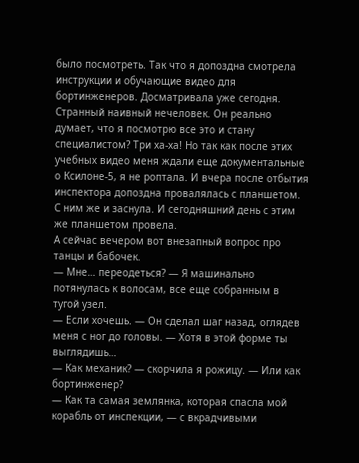было посмотреть. Так что я допоздна смотрела инструкции и обучающие видео для бортинженеров. Досматривала уже сегодня.
Странный наивный нечеловек. Он реально думает, что я посмотрю все это и стану специалистом? Три ха-ха! Но так как после этих учебных видео меня ждали еще документальные о Ксилоне-5, я не роптала. И вчера после отбытия инспектора допоздна провалялась с планшетом. С ним же и заснула. И сегодняшний день с этим же планшетом провела.
А сейчас вечером вот внезапный вопрос про танцы и бабочек.
— Мне… переодеться? — Я машинально потянулась к волосам, все еще собранным в тугой узел.
— Если хочешь. — Он сделал шаг назад, оглядев меня с ног до головы. — Хотя в этой форме ты выглядишь…
— Как механик? — скорчила я рожицу. — Или как бортинженер?
— Как та самая землянка, которая спасла мой корабль от инспекции, — с вкрадчивыми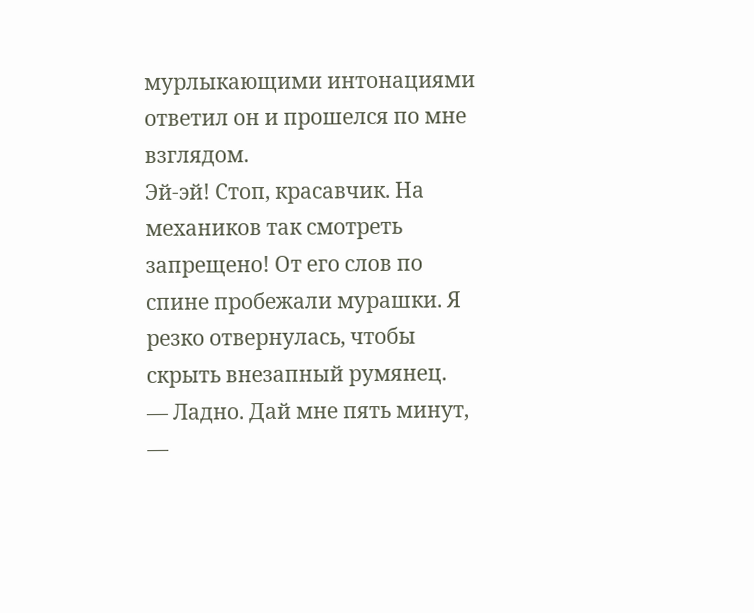мурлыкающими интонациями ответил он и прошелся по мне взглядом.
Эй-эй! Стоп, красавчик. На механиков так смотреть запрещено! От его слов по спине пробежали мурашки. Я резко отвернулась, чтобы скрыть внезапный румянец.
— Ладно. Дай мне пять минут, —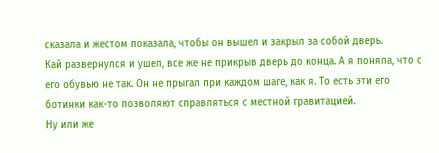сказала и жестом показала, чтобы он вышел и закрыл за собой дверь.
Кай развернулся и ушел, все же не прикрыв дверь до конца. А я поняла, что с его обувью не так. Он не прыгал при каждом шаге, как я. То есть эти его ботинки как-то позволяют справляться с местной гравитацией.
Ну или же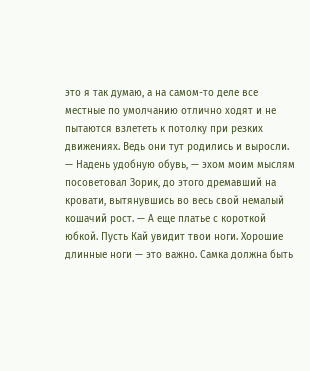это я так думаю, а на самом-то деле все местные по умолчанию отлично ходят и не пытаются взлететь к потолку при резких движениях. Ведь они тут родились и выросли.
— Надень удобную обувь, — эхом моим мыслям посоветовал Зорик, до этого дремавший на кровати, вытянувшись во весь свой немалый кошачий рост. — А еще платье с короткой юбкой. Пусть Кай увидит твои ноги. Хорошие длинные ноги — это важно. Самка должна быть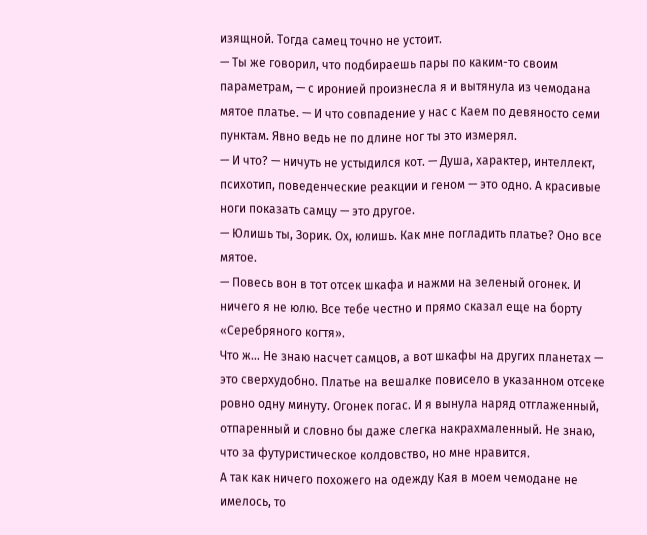изящной. Тогда самец точно не устоит.
— Ты же говорил, что подбираешь пары по каким-то своим параметрам, — с иронией произнесла я и вытянула из чемодана мятое платье. — И что совпадение у нас с Каем по девяносто семи пунктам. Явно ведь не по длине ног ты это измерял.
— И что? — ничуть не устыдился кот. — Душа, характер, интеллект, психотип, поведенческие реакции и геном — это одно. А красивые ноги показать самцу — это другое.
— Юлишь ты, Зорик. Ох, юлишь. Как мне погладить платье? Оно все мятое.
— Повесь вон в тот отсек шкафа и нажми на зеленый огонек. И ничего я не юлю. Все тебе честно и прямо сказал еще на борту «Серебряного когтя».
Что ж… Не знаю насчет самцов, а вот шкафы на других планетах — это сверхудобно. Платье на вешалке повисело в указанном отсеке ровно одну минуту. Огонек погас. И я вынула наряд отглаженный, отпаренный и словно бы даже слегка накрахмаленный. Не знаю, что за футуристическое колдовство, но мне нравится.
А так как ничего похожего на одежду Кая в моем чемодане не имелось, то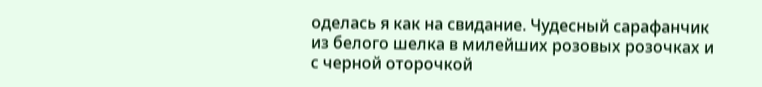оделась я как на свидание. Чудесный сарафанчик из белого шелка в милейших розовых розочках и с черной оторочкой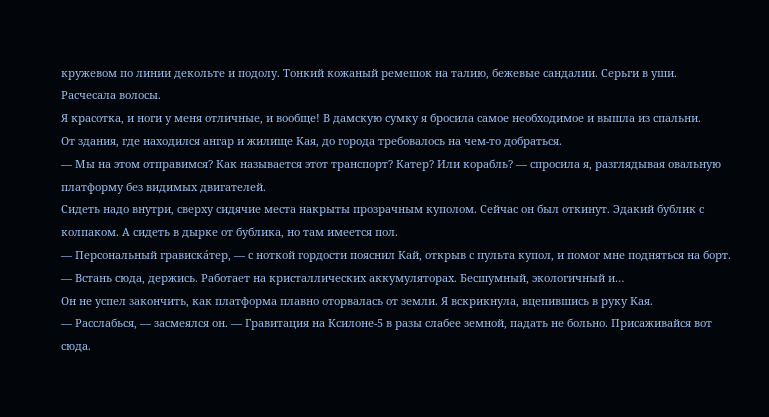кружевом по линии декольте и подолу. Тонкий кожаный ремешок на талию, бежевые сандалии. Серьги в уши. Расчесала волосы.
Я красотка, и ноги у меня отличные, и вообще! В дамскую сумку я бросила самое необходимое и вышла из спальни.
От здания, где находился ангар и жилище Кая, до города требовалось на чем-то добраться.
— Мы на этом отправимся? Как называется этот транспорт? Катер? Или корабль? — спросила я, разглядывая овальную платформу без видимых двигателей.
Сидеть надо внутри, сверху сидячие места накрыты прозрачным куполом. Сейчас он был откинут. Эдакий бублик с колпаком. А сидеть в дырке от бублика, но там имеется пол.
— Персональный грависка́тер, — с ноткой гордости пояснил Кай, открыв с пульта купол, и помог мне подняться на борт. — Встань сюда, держись. Работает на кристаллических аккумуляторах. Бесшумный, экологичный и…
Он не успел закончить, как платформа плавно оторвалась от земли. Я вскрикнула, вцепившись в руку Кая.
— Расслабься, — засмеялся он. — Гравитация на Ксилоне-5 в разы слабее земной, падать не больно. Присаживайся вот сюда.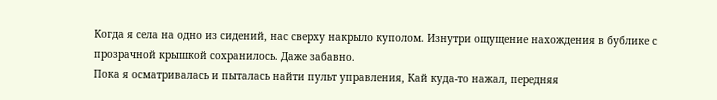Когда я села на одно из сидений, нас сверху накрыло куполом. Изнутри ощущение нахождения в бублике с прозрачной крышкой сохранилось. Даже забавно.
Пока я осматривалась и пыталась найти пульт управления, Кай куда-то нажал, передняя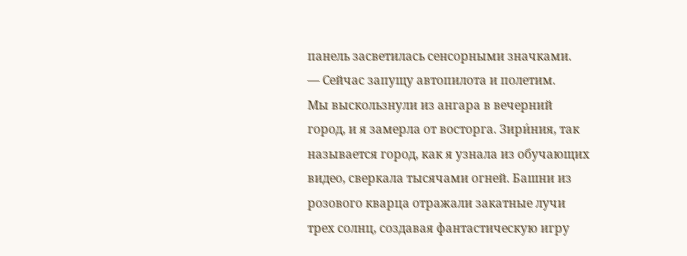панель засветилась сенсорными значками.
— Сейчас запущу автопилота и полетим.
Мы выскользнули из ангара в вечерний город, и я замерла от восторга. Зири́ния, так называется город, как я узнала из обучающих видео, сверкала тысячами огней. Башни из розового кварца отражали закатные лучи трех солнц, создавая фантастическую игру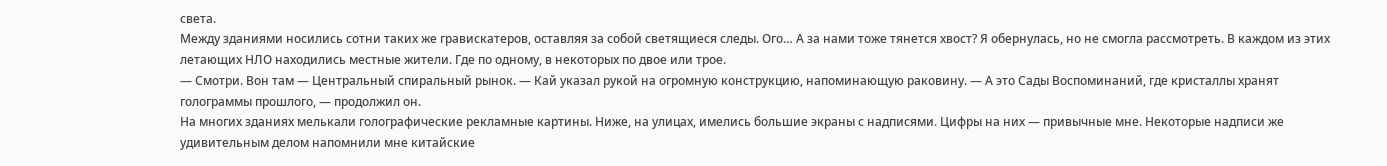света.
Между зданиями носились сотни таких же гравискатеров, оставляя за собой светящиеся следы. Ого… А за нами тоже тянется хвост? Я обернулась, но не смогла рассмотреть. В каждом из этих летающих НЛО находились местные жители. Где по одному, в некоторых по двое или трое.
— Смотри. Вон там — Центральный спиральный рынок. — Кай указал рукой на огромную конструкцию, напоминающую раковину. — А это Сады Воспоминаний, где кристаллы хранят голограммы прошлого, — продолжил он.
На многих зданиях мелькали голографические рекламные картины. Ниже, на улицах, имелись большие экраны с надписями. Цифры на них — привычные мне. Некоторые надписи же удивительным делом напомнили мне китайские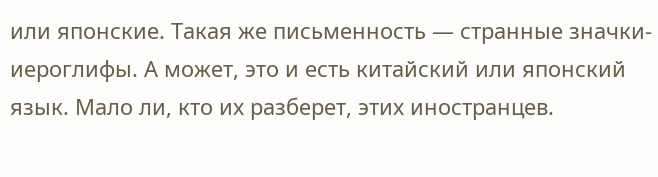или японские. Такая же письменность — странные значки-иероглифы. А может, это и есть китайский или японский язык. Мало ли, кто их разберет, этих иностранцев.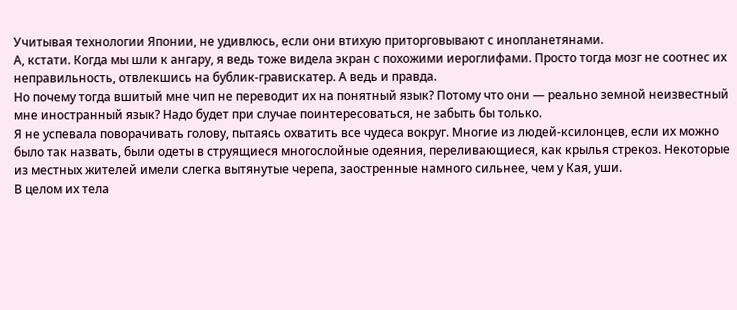Учитывая технологии Японии, не удивлюсь, если они втихую приторговывают с инопланетянами.
А, кстати. Когда мы шли к ангару, я ведь тоже видела экран с похожими иероглифами. Просто тогда мозг не соотнес их неправильность, отвлекшись на бублик-гравискатер. А ведь и правда.
Но почему тогда вшитый мне чип не переводит их на понятный язык? Потому что они — реально земной неизвестный мне иностранный язык? Надо будет при случае поинтересоваться, не забыть бы только.
Я не успевала поворачивать голову, пытаясь охватить все чудеса вокруг. Многие из людей-ксилонцев, если их можно было так назвать, были одеты в струящиеся многослойные одеяния, переливающиеся, как крылья стрекоз. Некоторые из местных жителей имели слегка вытянутые черепа, заостренные намного сильнее, чем у Кая, уши.
В целом их тела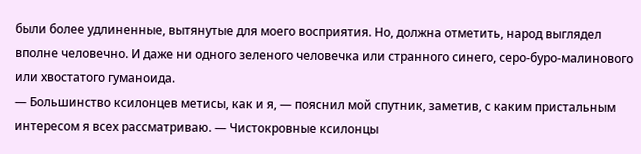были более удлиненные, вытянутые для моего восприятия. Но, должна отметить, народ выглядел вполне человечно. И даже ни одного зеленого человечка или странного синего, серо-буро-малинового или хвостатого гуманоида.
— Большинство ксилонцев метисы, как и я, — пояснил мой спутник, заметив, с каким пристальным интересом я всех рассматриваю. — Чистокровные ксилонцы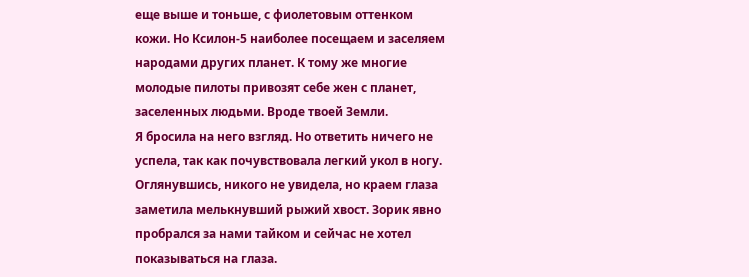еще выше и тоньше, с фиолетовым оттенком кожи. Но Ксилон-5 наиболее посещаем и заселяем народами других планет. К тому же многие молодые пилоты привозят себе жен с планет, заселенных людьми. Вроде твоей Земли.
Я бросила на него взгляд. Но ответить ничего не успела, так как почувствовала легкий укол в ногу. Оглянувшись, никого не увидела, но краем глаза заметила мелькнувший рыжий хвост. Зорик явно пробрался за нами тайком и сейчас не хотел показываться на глаза.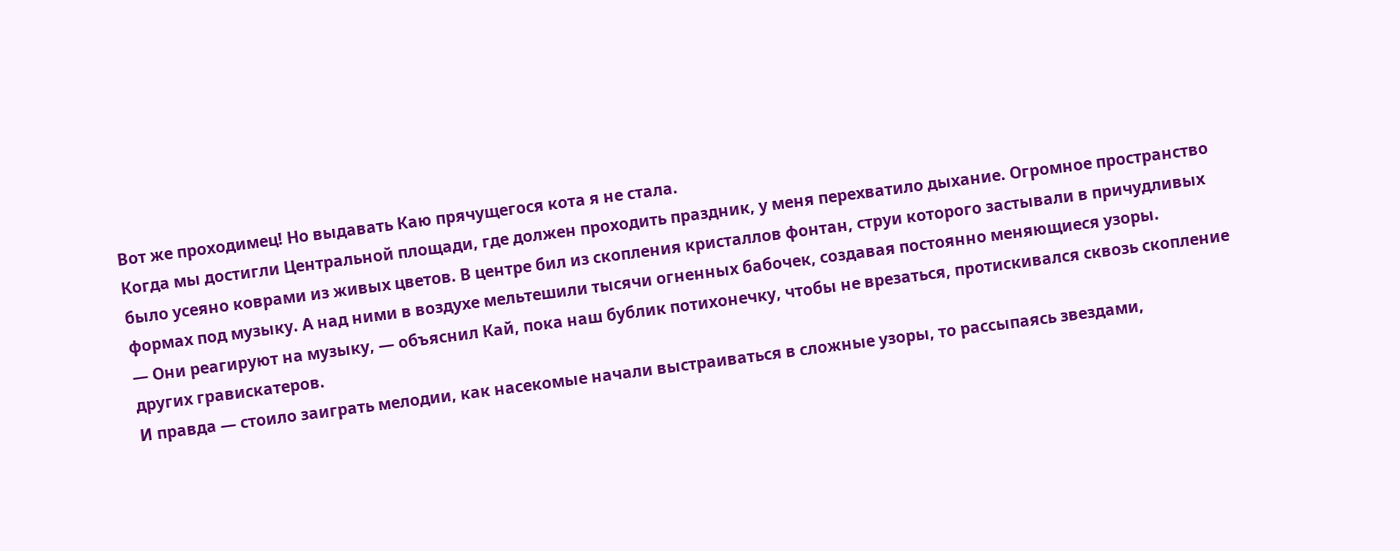Вот же проходимец! Но выдавать Каю прячущегося кота я не стала.
Когда мы достигли Центральной площади, где должен проходить праздник, у меня перехватило дыхание. Огромное пространство было усеяно коврами из живых цветов. В центре бил из скопления кристаллов фонтан, струи которого застывали в причудливых формах под музыку. А над ними в воздухе мельтешили тысячи огненных бабочек, создавая постоянно меняющиеся узоры.
— Они реагируют на музыку, — объяснил Кай, пока наш бублик потихонечку, чтобы не врезаться, протискивался сквозь скопление других гравискатеров.
И правда — стоило заиграть мелодии, как насекомые начали выстраиваться в сложные узоры, то рассыпаясь звездами,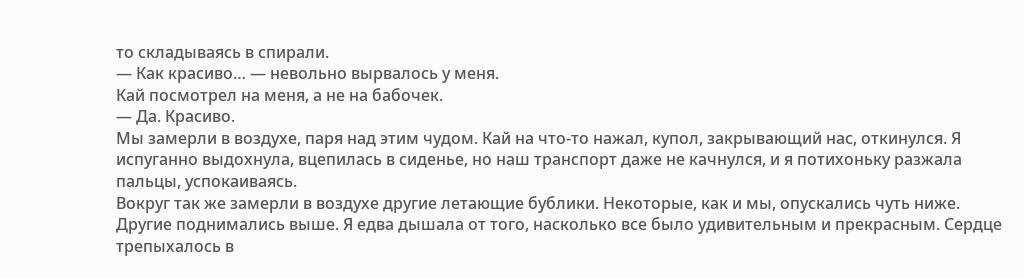то складываясь в спирали.
— Как красиво… — невольно вырвалось у меня.
Кай посмотрел на меня, а не на бабочек.
— Да. Красиво.
Мы замерли в воздухе, паря над этим чудом. Кай на что-то нажал, купол, закрывающий нас, откинулся. Я испуганно выдохнула, вцепилась в сиденье, но наш транспорт даже не качнулся, и я потихоньку разжала пальцы, успокаиваясь.
Вокруг так же замерли в воздухе другие летающие бублики. Некоторые, как и мы, опускались чуть ниже. Другие поднимались выше. Я едва дышала от того, насколько все было удивительным и прекрасным. Сердце трепыхалось в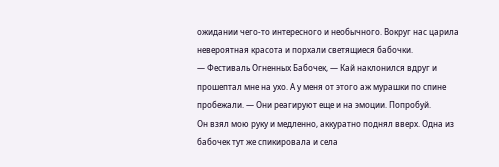ожидании чего-то интересного и необычного. Вокруг нас царила невероятная красота и порхали светящиеся бабочки.
— Фестиваль Огненных Бабочек, — Кай наклонился вдруг и прошептал мне на ухо. А у меня от этого аж мурашки по спине пробежали. — Они реагируют еще и на эмоции. Попробуй.
Он взял мою руку и медленно, аккуратно поднял вверх. Одна из бабочек тут же спикировала и села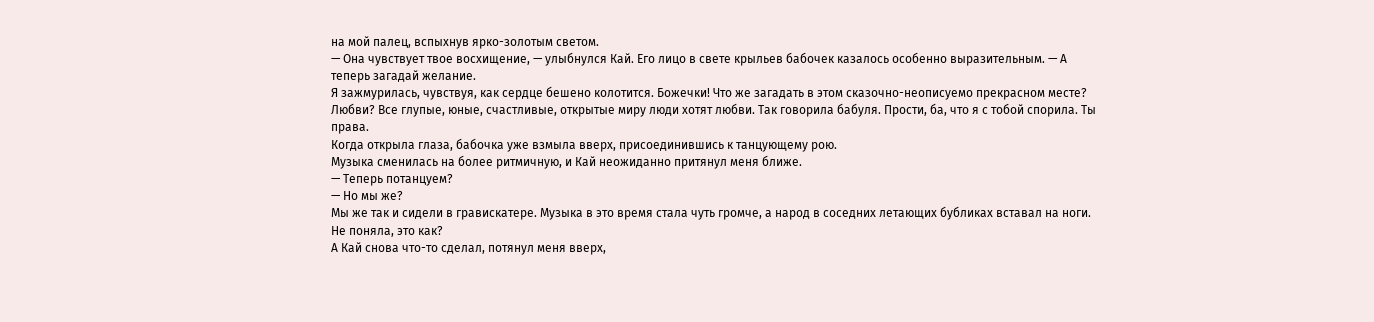на мой палец, вспыхнув ярко-золотым светом.
— Она чувствует твое восхищение, — улыбнулся Кай. Его лицо в свете крыльев бабочек казалось особенно выразительным. — А теперь загадай желание.
Я зажмурилась, чувствуя, как сердце бешено колотится. Божечки! Что же загадать в этом сказочно-неописуемо прекрасном месте? Любви? Все глупые, юные, счастливые, открытые миру люди хотят любви. Так говорила бабуля. Прости, ба, что я с тобой спорила. Ты права.
Когда открыла глаза, бабочка уже взмыла вверх, присоединившись к танцующему рою.
Музыка сменилась на более ритмичную, и Кай неожиданно притянул меня ближе.
— Теперь потанцуем?
— Но мы же?
Мы же так и сидели в гравискатере. Музыка в это время стала чуть громче, а народ в соседних летающих бубликах вставал на ноги. Не поняла, это как?
А Кай снова что-то сделал, потянул меня вверх,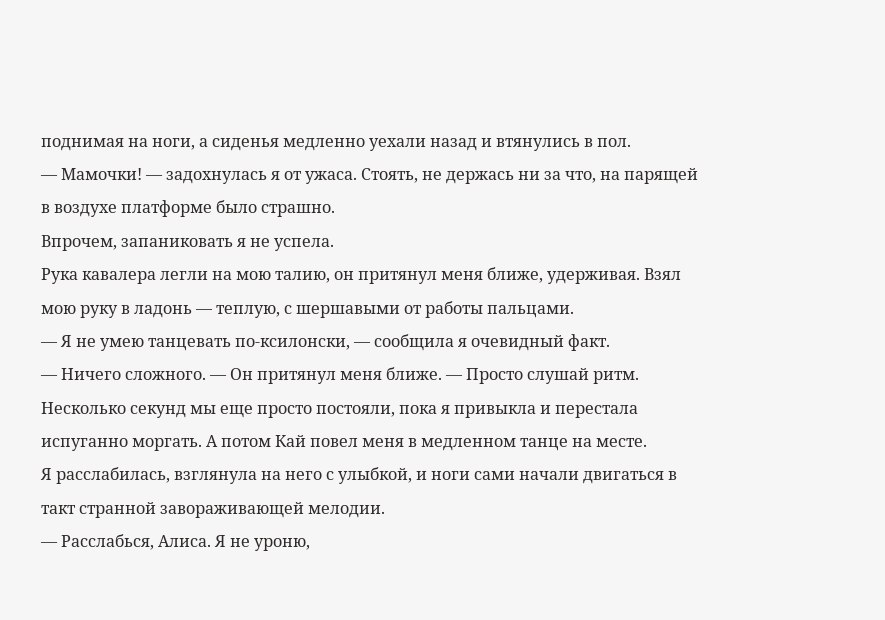поднимая на ноги, а сиденья медленно уехали назад и втянулись в пол.
— Мамочки! — задохнулась я от ужаса. Стоять, не держась ни за что, на парящей в воздухе платформе было страшно.
Впрочем, запаниковать я не успела.
Рука кавалера легли на мою талию, он притянул меня ближе, удерживая. Взял мою руку в ладонь — теплую, с шершавыми от работы пальцами.
— Я не умею танцевать по-ксилонски, — сообщила я очевидный факт.
— Ничего сложного. — Он притянул меня ближе. — Просто слушай ритм.
Несколько секунд мы еще просто постояли, пока я привыкла и перестала испуганно моргать. А потом Кай повел меня в медленном танце на месте.
Я расслабилась, взглянула на него с улыбкой, и ноги сами начали двигаться в такт странной завораживающей мелодии.
— Расслабься, Алиса. Я не уроню,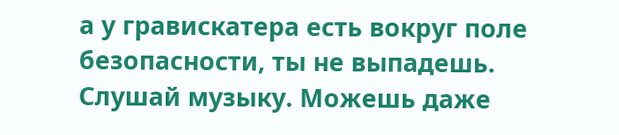а у гравискатера есть вокруг поле безопасности, ты не выпадешь. Слушай музыку. Можешь даже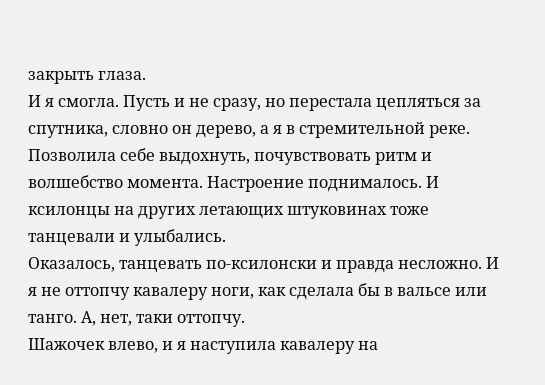закрыть глаза.
И я смогла. Пусть и не сразу, но перестала цепляться за спутника, словно он дерево, а я в стремительной реке. Позволила себе выдохнуть, почувствовать ритм и волшебство момента. Настроение поднималось. И ксилонцы на других летающих штуковинах тоже танцевали и улыбались.
Оказалось, танцевать по-ксилонски и правда несложно. И я не оттопчу кавалеру ноги, как сделала бы в вальсе или танго. А, нет, таки оттопчу.
Шажочек влево, и я наступила кавалеру на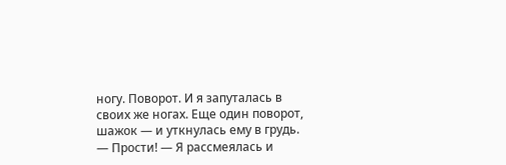ногу. Поворот. И я запуталась в своих же ногах. Еще один поворот, шажок — и уткнулась ему в грудь.
— Прости! — Я рассмеялась и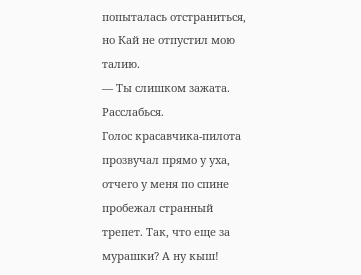попыталась отстраниться, но Кай не отпустил мою талию.
— Ты слишком зажата. Расслабься.
Голос красавчика-пилота прозвучал прямо у уха, отчего у меня по спине пробежал странный трепет. Так, что еще за мурашки? А ну кыш!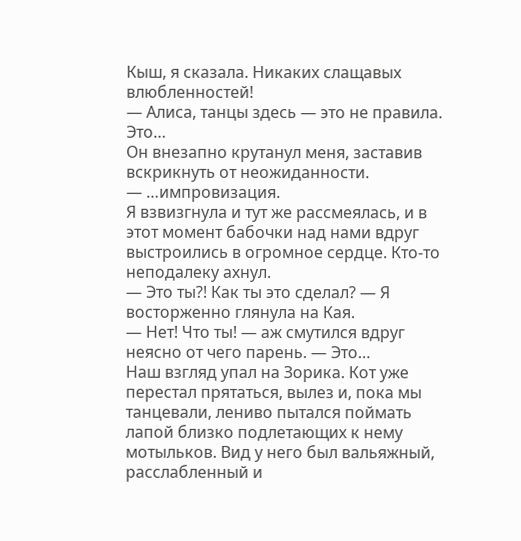Кыш, я сказала. Никаких слащавых влюбленностей!
— Алиса, танцы здесь — это не правила. Это…
Он внезапно крутанул меня, заставив вскрикнуть от неожиданности.
— …импровизация.
Я взвизгнула и тут же рассмеялась, и в этот момент бабочки над нами вдруг выстроились в огромное сердце. Кто-то неподалеку ахнул.
— Это ты?! Как ты это сделал? — Я восторженно глянула на Кая.
— Нет! Что ты! — аж смутился вдруг неясно от чего парень. — Это…
Наш взгляд упал на Зорика. Кот уже перестал прятаться, вылез и, пока мы танцевали, лениво пытался поймать лапой близко подлетающих к нему мотыльков. Вид у него был вальяжный, расслабленный и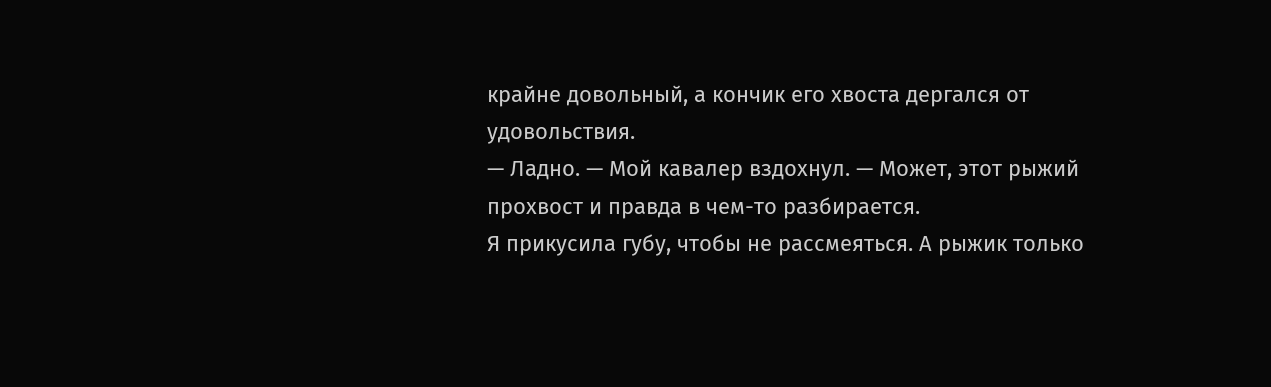крайне довольный, а кончик его хвоста дергался от удовольствия.
— Ладно. — Мой кавалер вздохнул. — Может, этот рыжий прохвост и правда в чем-то разбирается.
Я прикусила губу, чтобы не рассмеяться. А рыжик только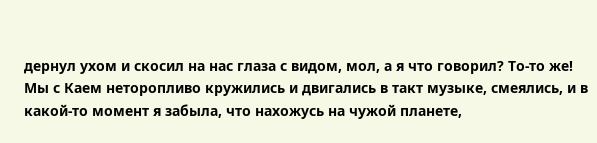дернул ухом и скосил на нас глаза с видом, мол, а я что говорил? То-то же!
Мы с Каем неторопливо кружились и двигались в такт музыке, смеялись, и в какой-то момент я забыла, что нахожусь на чужой планете,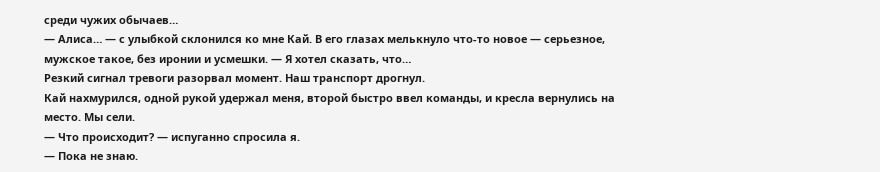среди чужих обычаев…
— Алиса… — с улыбкой склонился ко мне Кай. В его глазах мелькнуло что-то новое — серьезное, мужское такое, без иронии и усмешки. — Я хотел сказать, что…
Резкий сигнал тревоги разорвал момент. Наш транспорт дрогнул.
Кай нахмурился, одной рукой удержал меня, второй быстро ввел команды, и кресла вернулись на место. Мы сели.
— Что происходит? — испуганно спросила я.
— Пока не знаю.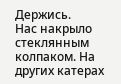Держись.
Нас накрыло стеклянным колпаком. На других катерах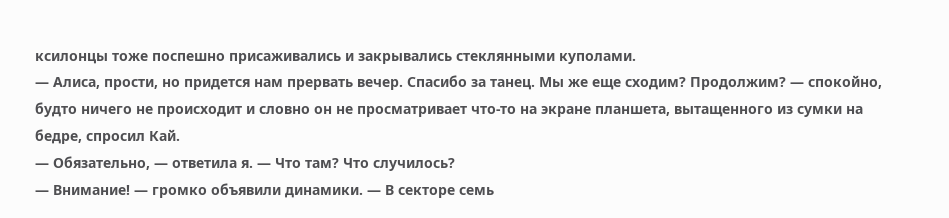ксилонцы тоже поспешно присаживались и закрывались стеклянными куполами.
— Алиса, прости, но придется нам прервать вечер. Спасибо за танец. Мы же еще сходим? Продолжим? — спокойно, будто ничего не происходит и словно он не просматривает что-то на экране планшета, вытащенного из сумки на бедре, спросил Кай.
— Обязательно, — ответила я. — Что там? Что случилось?
— Внимание! — громко объявили динамики. — В секторе семь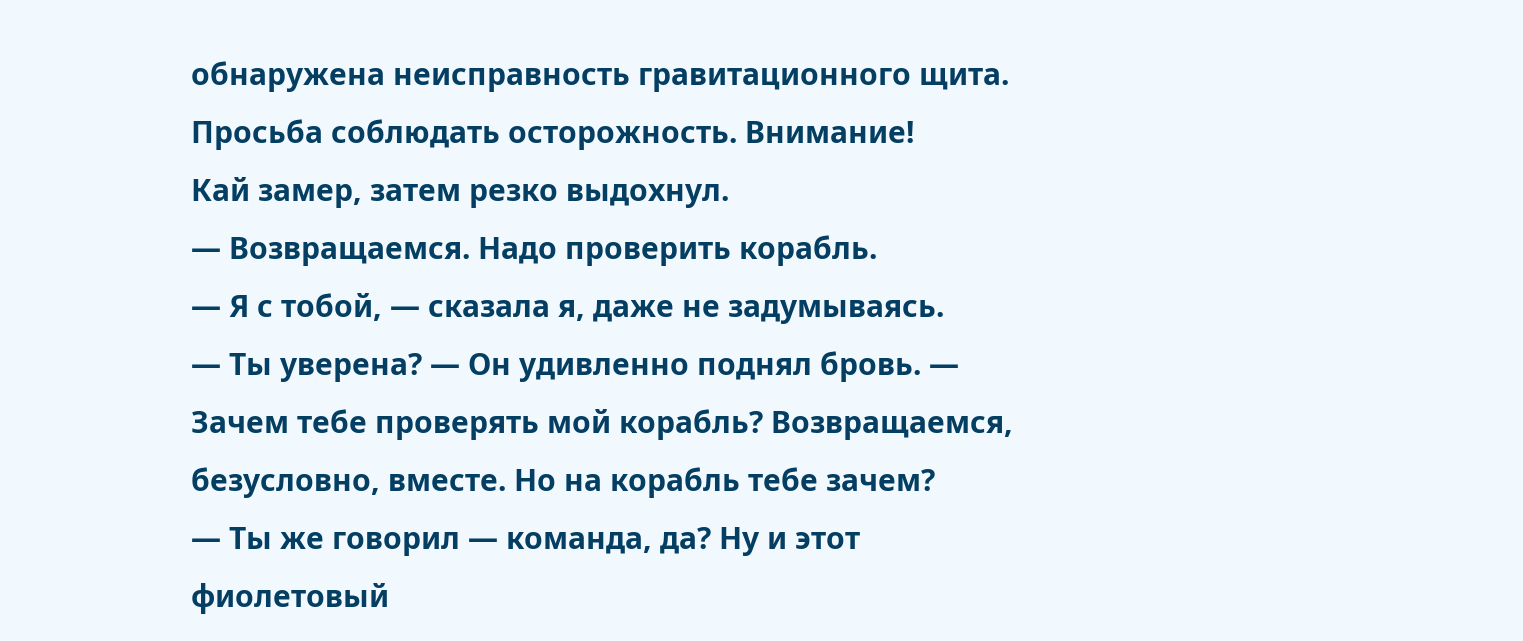обнаружена неисправность гравитационного щита. Просьба соблюдать осторожность. Внимание!
Кай замер, затем резко выдохнул.
— Возвращаемся. Надо проверить корабль.
— Я с тобой, — сказала я, даже не задумываясь.
— Ты уверена? — Он удивленно поднял бровь. — Зачем тебе проверять мой корабль? Возвращаемся, безусловно, вместе. Но на корабль тебе зачем?
— Ты же говорил — команда, да? Ну и этот фиолетовый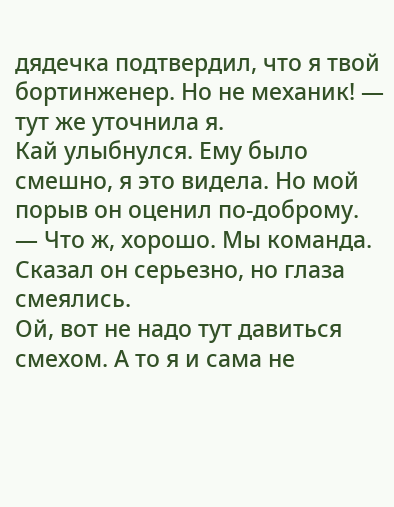дядечка подтвердил, что я твой бортинженер. Но не механик! — тут же уточнила я.
Кай улыбнулся. Ему было смешно, я это видела. Но мой порыв он оценил по-доброму.
— Что ж, хорошо. Мы команда.
Сказал он серьезно, но глаза смеялись.
Ой, вот не надо тут давиться смехом. А то я и сама не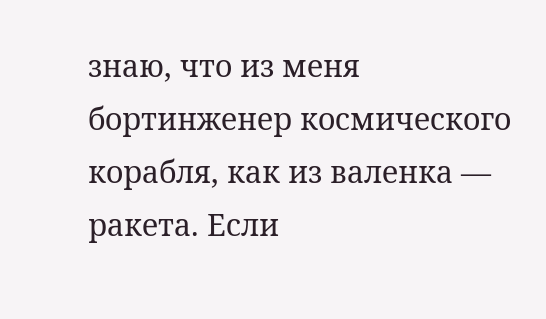знаю, что из меня бортинженер космического корабля, как из валенка — ракета. Если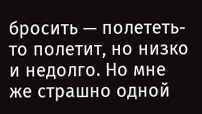бросить — полететь-то полетит, но низко и недолго. Но мне же страшно одной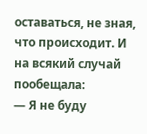оставаться, не зная, что происходит. И на всякий случай пообещала:
— Я не буду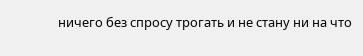ничего без спросу трогать и не стану ни на что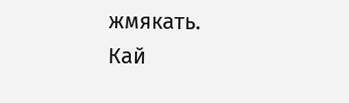жмякать.
Кай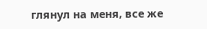глянул на меня, все же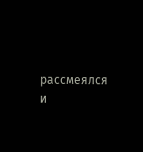рассмеялся и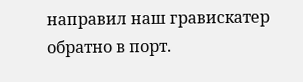направил наш гравискатер обратно в порт.